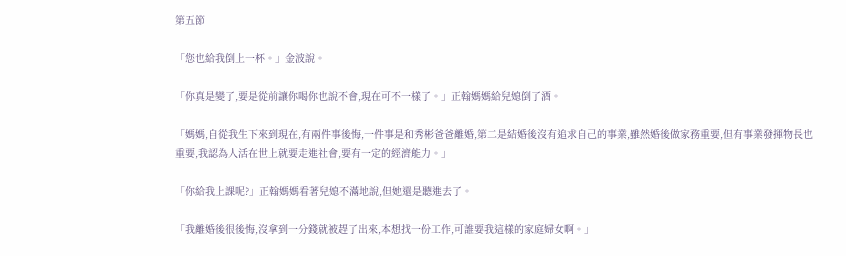第五節

「您也給我倒上一杯。」金波說。

「你真是變了,要是從前讓你喝你也說不會,現在可不一樣了。」正翰媽媽給兒媳倒了酒。

「媽媽,自從我生下來到現在,有兩件事後悔,一件事是和秀彬爸爸離婚,第二是結婚後沒有追求自己的事業,雖然婚後做家務重要,但有事業發揮物長也重要,我認為人活在世上就要走進社會,要有一定的經濟能力。」

「你給我上課呢?」正翰媽媽看著兒媳不滿地說,但她還是聽進去了。

「我離婚後很後悔,沒拿到一分錢就被趕了出來,本想找一份工作,可誰要我這樣的家庭婦女啊。」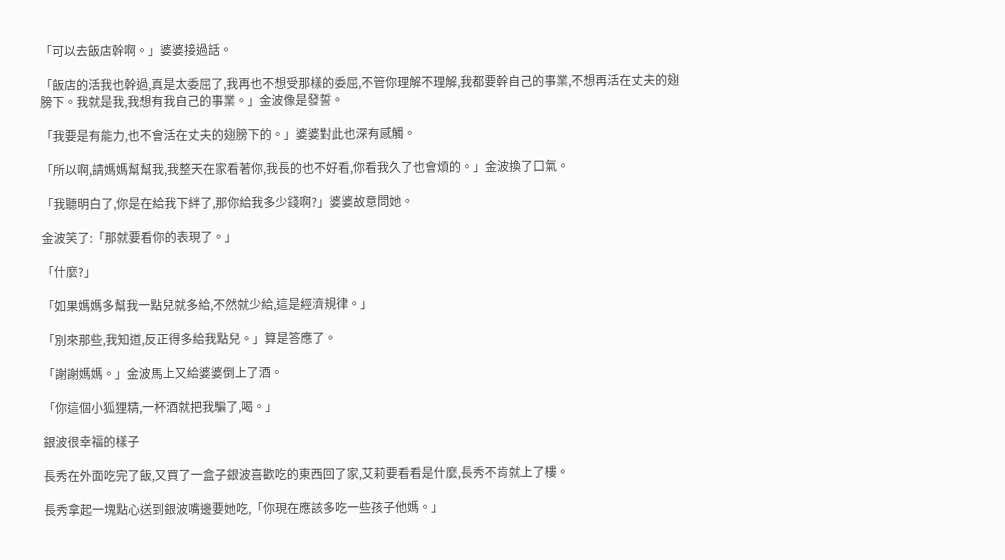「可以去飯店幹啊。」婆婆接過話。

「飯店的活我也幹過,真是太委屈了,我再也不想受那樣的委屈,不管你理解不理解,我都要幹自己的事業,不想再活在丈夫的翅膀下。我就是我,我想有我自己的事業。」金波像是發誓。

「我要是有能力,也不會活在丈夫的翅膀下的。」婆婆對此也深有感觸。

「所以啊,請媽媽幫幫我,我整天在家看著你,我長的也不好看,你看我久了也會煩的。」金波換了口氣。

「我聽明白了,你是在給我下絆了,那你給我多少錢啊?」婆婆故意問她。

金波笑了:「那就要看你的表現了。」

「什麼?」

「如果媽媽多幫我一點兒就多給,不然就少給,這是經濟規律。」

「別來那些,我知道,反正得多給我點兒。」算是答應了。

「謝謝媽媽。」金波馬上又給婆婆倒上了酒。

「你這個小狐狸精,一杯酒就把我騙了,喝。」

銀波很幸福的樣子

長秀在外面吃完了飯,又買了一盒子銀波喜歡吃的東西回了家,艾莉要看看是什麼,長秀不肯就上了樓。

長秀拿起一塊點心送到銀波嘴邊要她吃,「你現在應該多吃一些孩子他媽。」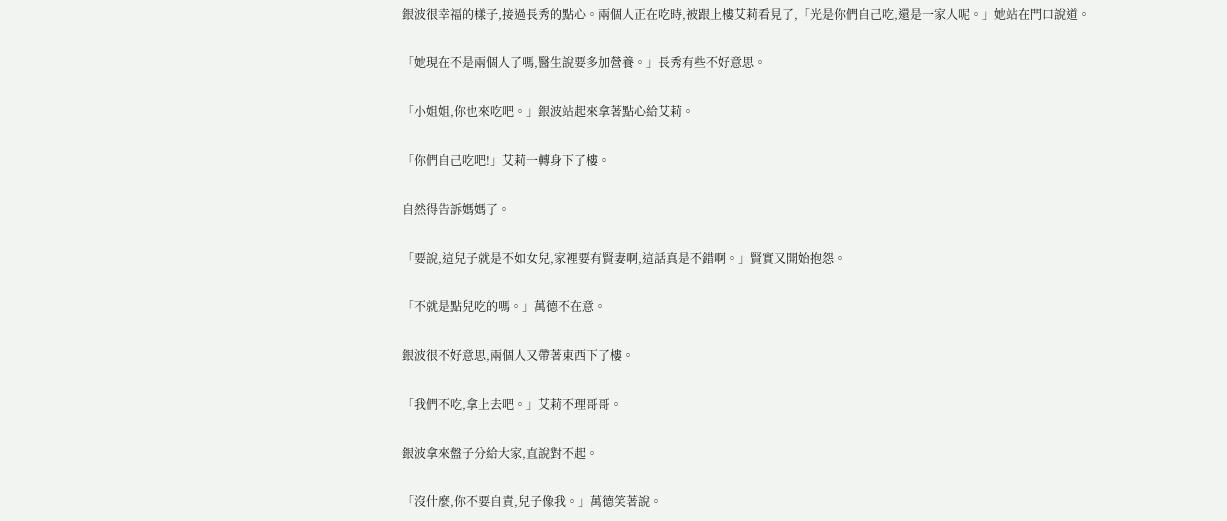銀波很幸福的樣子,接過長秀的點心。兩個人正在吃時,被跟上樓艾莉看見了,「光是你們自己吃,還是一家人呢。」她站在門口說道。

「她現在不是兩個人了嗎,醫生說要多加營養。」長秀有些不好意思。

「小姐姐,你也來吃吧。」銀波站起來拿著點心給艾莉。

「你們自己吃吧!」艾莉一轉身下了樓。

自然得告訴媽媽了。

「要說,這兒子就是不如女兒,家裡要有賢妻啊,這話真是不錯啊。」賢實又開始抱怨。

「不就是點兒吃的嗎。」萬德不在意。

銀波很不好意思,兩個人又帶著東西下了樓。

「我們不吃,拿上去吧。」艾莉不理哥哥。

銀波拿來盤子分給大家,直說對不起。

「沒什麼,你不要自責,兒子像我。」萬德笑著說。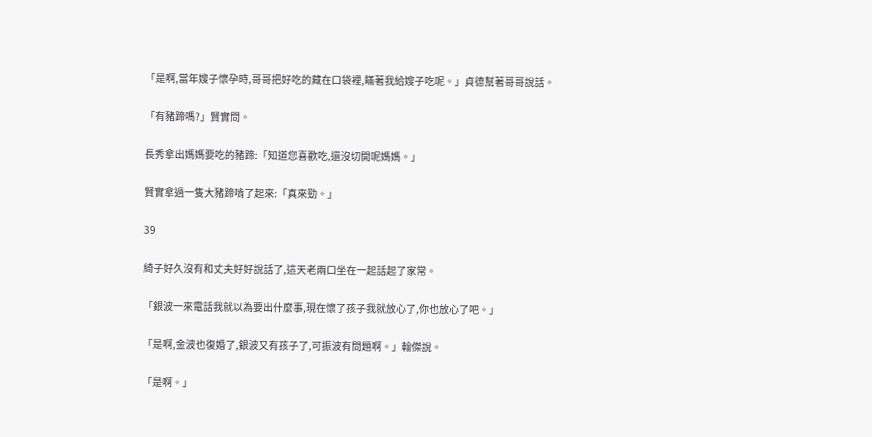「是啊,當年嫂子懷孕時,哥哥把好吃的藏在口袋裡,瞞著我給嫂子吃呢。」貞德幫著哥哥說話。

「有豬蹄嗎?」賢實問。

長秀拿出媽媽要吃的豬蹄:「知道您喜歡吃,還沒切開呢媽媽。」

賢實拿過一隻大豬蹄啃了起來:「真來勁。」

39

綺子好久沒有和丈夫好好說話了,這天老兩口坐在一起話起了家常。

「銀波一來電話我就以為要出什麼事,現在懷了孩子我就放心了,你也放心了吧。」

「是啊,金波也復婚了,銀波又有孩子了,可振波有問題啊。」翰傑說。

「是啊。」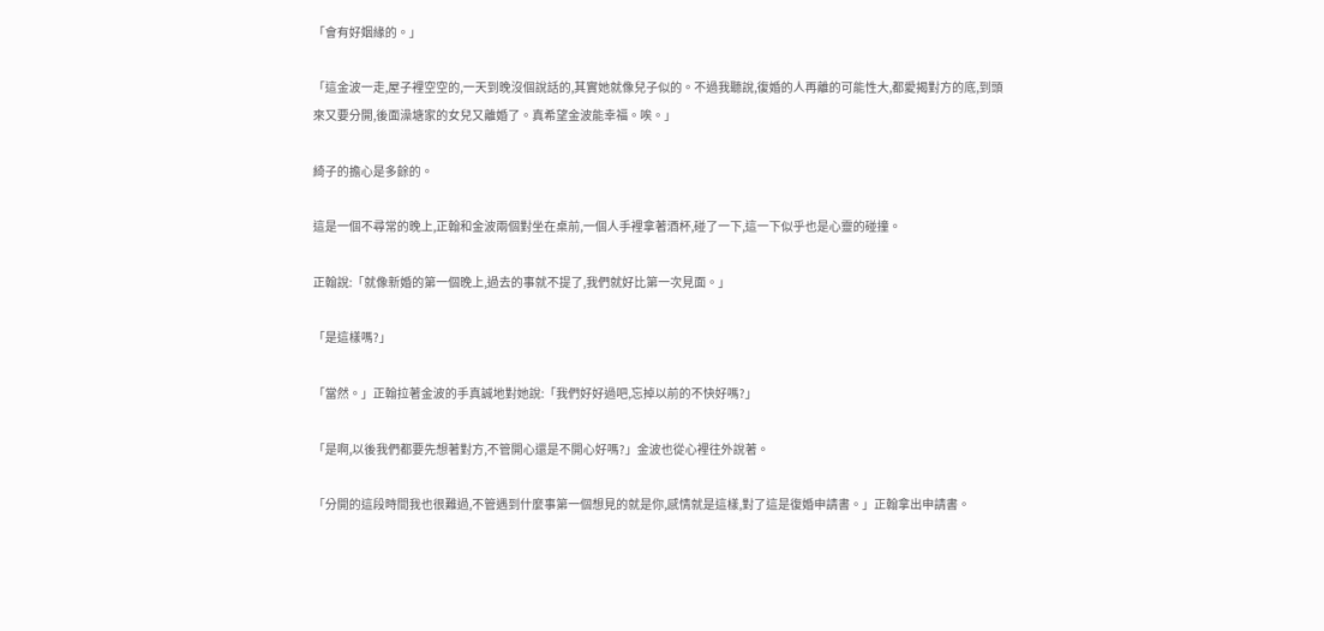「會有好姻緣的。」

「這金波一走,屋子裡空空的,一天到晚沒個說話的,其實她就像兒子似的。不過我聽說,復婚的人再離的可能性大,都愛揭對方的底,到頭來又要分開,後面澡塘家的女兒又離婚了。真希望金波能幸福。唉。」

綺子的擔心是多餘的。

這是一個不尋常的晚上,正翰和金波兩個對坐在桌前,一個人手裡拿著酒杯,碰了一下,這一下似乎也是心靈的碰撞。

正翰說:「就像新婚的第一個晚上,過去的事就不提了,我們就好比第一次見面。」

「是這樣嗎?」

「當然。」正翰拉著金波的手真誠地對她說:「我們好好過吧,忘掉以前的不快好嗎?」

「是啊,以後我們都要先想著對方,不管開心還是不開心好嗎?」金波也從心裡往外說著。

「分開的這段時間我也很難過,不管遇到什麼事第一個想見的就是你,感情就是這樣,對了這是復婚申請書。」正翰拿出申請書。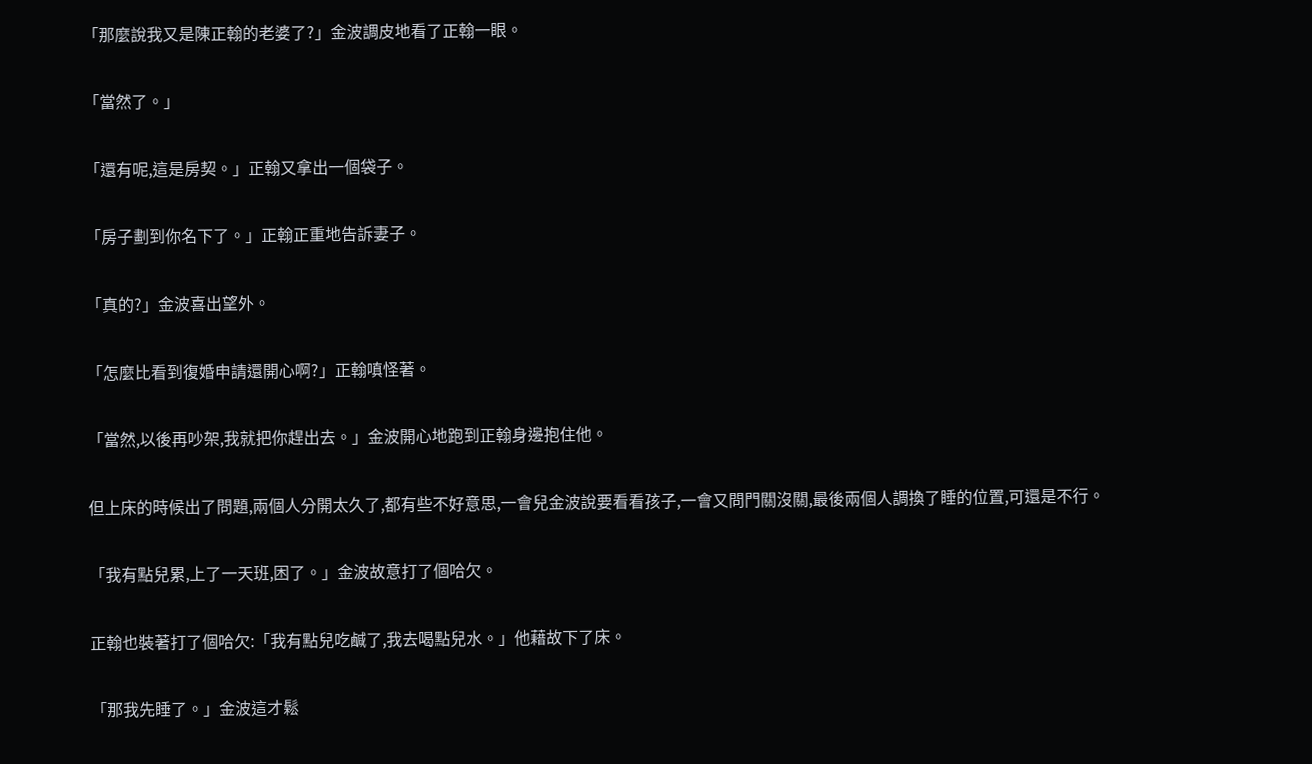「那麼說我又是陳正翰的老婆了?」金波調皮地看了正翰一眼。

「當然了。」

「還有呢,這是房契。」正翰又拿出一個袋子。

「房子劃到你名下了。」正翰正重地告訴妻子。

「真的?」金波喜出望外。

「怎麼比看到復婚申請還開心啊?」正翰嗔怪著。

「當然,以後再吵架,我就把你趕出去。」金波開心地跑到正翰身邊抱住他。

但上床的時候出了問題,兩個人分開太久了,都有些不好意思,一會兒金波說要看看孩子,一會又問門關沒關,最後兩個人調換了睡的位置,可還是不行。

「我有點兒累,上了一天班,困了。」金波故意打了個哈欠。

正翰也裝著打了個哈欠:「我有點兒吃鹹了,我去喝點兒水。」他藉故下了床。

「那我先睡了。」金波這才鬆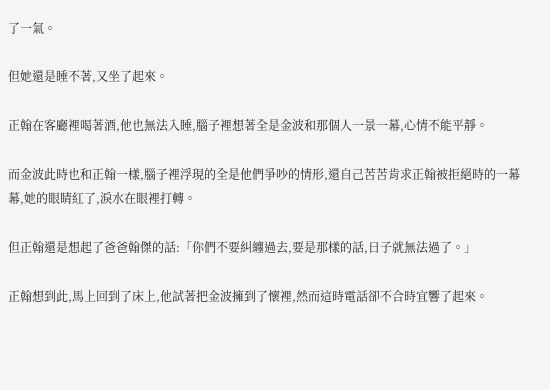了一氣。

但她還是睡不著,又坐了起來。

正翰在客廳裡喝著酒,他也無法入睡,腦子裡想著全是金波和那個人一景一幕,心情不能平靜。

而金波此時也和正翰一樣,腦子裡浮現的全是他們爭吵的情形,還自己苦苦肯求正翰被拒絕時的一幕幕,她的眼睛紅了,淚水在眼裡打轉。

但正翰還是想起了爸爸翰傑的話:「你們不要糾纏過去,要是那樣的話,日子就無法過了。」

正翰想到此,馬上回到了床上,他試著把金波擁到了懷裡,然而這時電話卻不合時宜響了起來。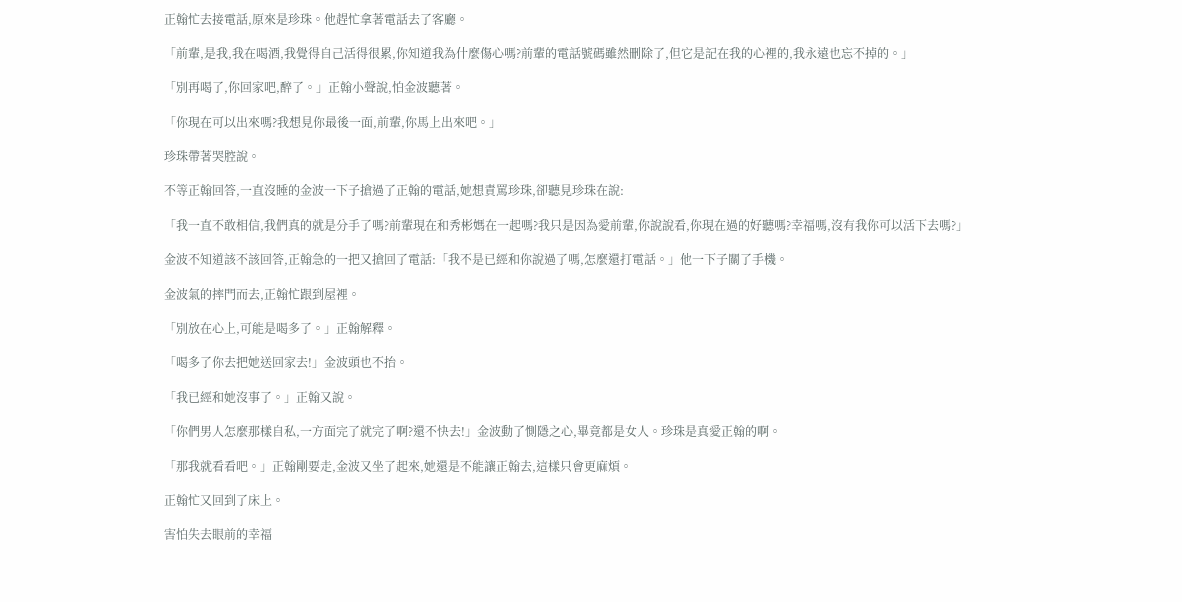正翰忙去接電話,原來是珍珠。他趕忙拿著電話去了客廳。

「前輩,是我,我在喝酒,我覺得自己活得很累,你知道我為什麼傷心嗎?前輩的電話號碼雖然刪除了,但它是記在我的心裡的,我永遠也忘不掉的。」

「別再喝了,你回家吧,醉了。」正翰小聲說,怕金波聽著。

「你現在可以出來嗎?我想見你最後一面,前輩,你馬上出來吧。」

珍珠帶著哭腔說。

不等正翰回答,一直沒睡的金波一下子搶過了正翰的電話,她想責罵珍珠,卻聽見珍珠在說:

「我一直不敢相信,我們真的就是分手了嗎?前輩現在和秀彬媽在一起嗎?我只是因為愛前輩,你說說看,你現在過的好聽嗎?幸福嗎,沒有我你可以活下去嗎?」

金波不知道該不該回答,正翰急的一把又搶回了電話:「我不是已經和你說過了嗎,怎麼還打電話。」他一下子關了手機。

金波氣的摔門而去,正翰忙跟到屋裡。

「別放在心上,可能是喝多了。」正翰解釋。

「喝多了你去把她送回家去!」金波頭也不抬。

「我已經和她沒事了。」正翰又說。

「你們男人怎麼那樣自私,一方面完了就完了啊?還不快去!」金波動了惻隱之心,畢竟都是女人。珍珠是真愛正翰的啊。

「那我就看看吧。」正翰剛要走,金波又坐了起來,她還是不能讓正翰去,這樣只會更麻煩。

正翰忙又回到了床上。

害怕失去眼前的幸福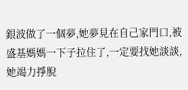銀波做了一個夢,她夢見在自己家門口,被盛基媽媽一下子拉住了,一定要找她談談,她竭力掙脫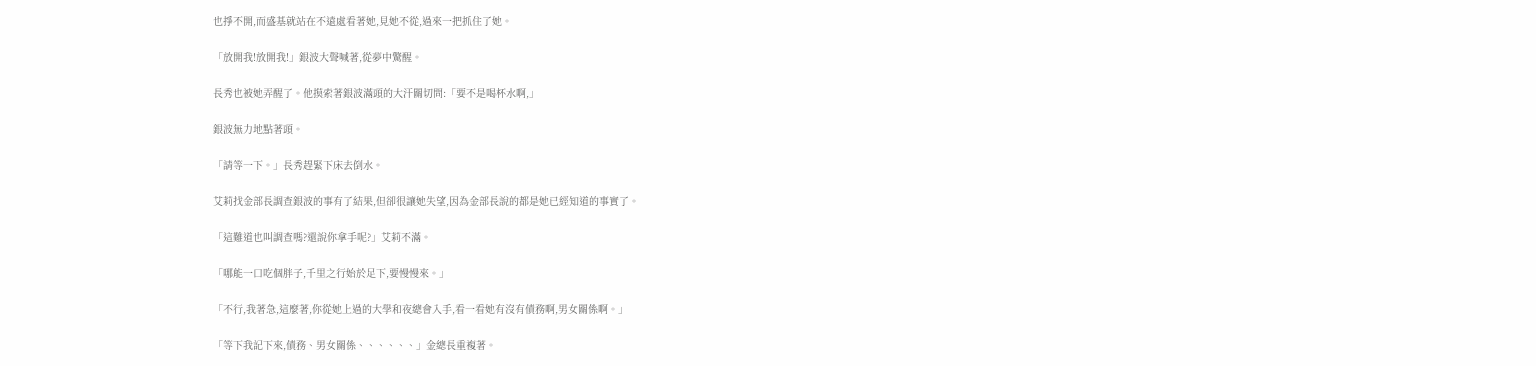也掙不開,而盛基就站在不遠處看著她,見她不從,過來一把抓住了她。

「放開我!放開我!」銀波大聲喊著,從夢中驚醒。

長秀也被她弄醒了。他摸索著銀波滿頭的大汗關切問:「要不是喝杯水啊,」

銀波無力地點著頭。

「請等一下。」長秀趕緊下床去倒水。

艾莉找金部長調查銀波的事有了結果,但卻很讓她失望,因為金部長說的都是她已經知道的事實了。

「這難道也叫調查嗎?還說你拿手呢?」艾莉不滿。

「哪能一口吃個胖子,千里之行始於足下,要慢慢來。」

「不行,我著急,這麼著,你從她上過的大學和夜總會入手,看一看她有沒有債務啊,男女關係啊。」

「等下我記下來,債務、男女關係、、、、、、」金總長重複著。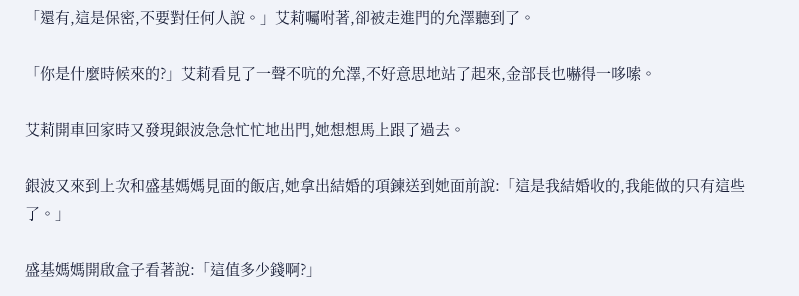「還有,這是保密,不要對任何人說。」艾莉囑咐著,卻被走進門的允澤聽到了。

「你是什麼時候來的?」艾莉看見了一聲不吭的允澤,不好意思地站了起來,金部長也嚇得一哆嗦。

艾莉開車回家時又發現銀波急急忙忙地出門,她想想馬上跟了過去。

銀波又來到上次和盛基媽媽見面的飯店,她拿出結婚的項鍊送到她面前說:「這是我結婚收的,我能做的只有這些了。」

盛基媽媽開啟盒子看著說:「這值多少錢啊?」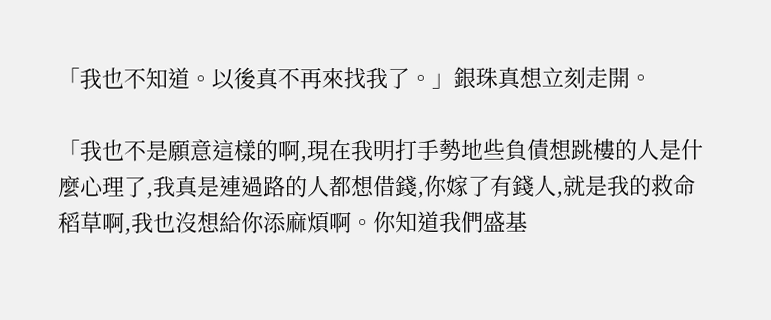「我也不知道。以後真不再來找我了。」銀珠真想立刻走開。

「我也不是願意這樣的啊,現在我明打手勢地些負債想跳樓的人是什麼心理了,我真是連過路的人都想借錢,你嫁了有錢人,就是我的救命稻草啊,我也沒想給你添麻煩啊。你知道我們盛基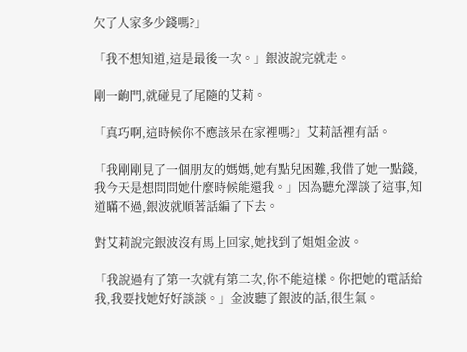欠了人家多少錢嗎?」

「我不想知道,這是最後一次。」銀波說完就走。

剛一齣門,就碰見了尾隨的艾莉。

「真巧啊,這時候你不應該呆在家裡嗎?」艾莉話裡有話。

「我剛剛見了一個朋友的媽媽,她有點兒困難,我借了她一點錢,我今天是想問問她什麼時候能還我。」因為聽允澤談了這事,知道瞞不過,銀波就順著話編了下去。

對艾莉說完銀波沒有馬上回家,她找到了姐姐金波。

「我說過有了第一次就有第二次,你不能這樣。你把她的電話給我,我要找她好好談談。」金波聽了銀波的話,很生氣。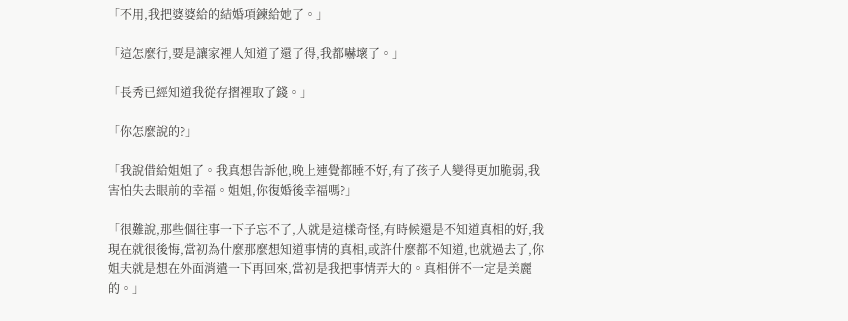「不用,我把婆婆給的結婚項鍊給她了。」

「這怎麼行,要是讓家裡人知道了還了得,我都嚇壞了。」

「長秀已經知道我從存摺裡取了錢。」

「你怎麼說的?」

「我說借給姐姐了。我真想告訴他,晚上連覺都睡不好,有了孩子人變得更加脆弱,我害怕失去眼前的幸福。姐姐,你復婚後幸福嗎?」

「很難說,那些個往事一下子忘不了,人就是這樣奇怪,有時候還是不知道真相的好,我現在就很後悔,當初為什麼那麼想知道事情的真相,或許什麼都不知道,也就過去了,你姐夫就是想在外面消遣一下再回來,當初是我把事情弄大的。真相併不一定是美麗的。」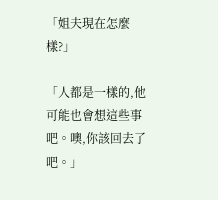「姐夫現在怎麼樣?」

「人都是一樣的,他可能也會想這些事吧。噢,你該回去了吧。」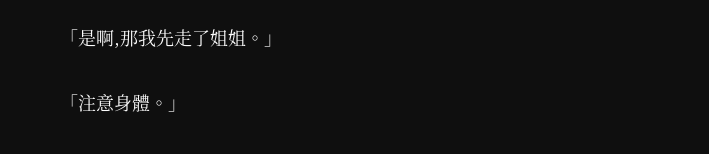「是啊,那我先走了姐姐。」

「注意身體。」